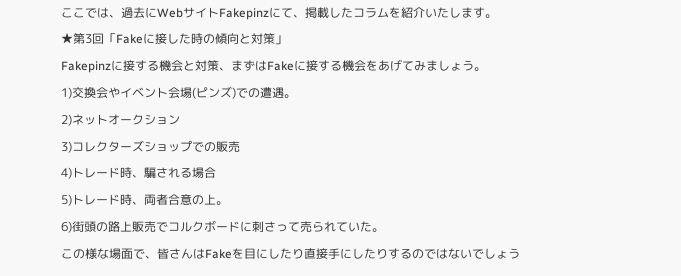ここでは、過去にWebサイトFakepinzにて、掲載したコラムを紹介いたします。
★第3回「Fakeに接した時の傾向と対策」
Fakepinzに接する機会と対策、まずはFakeに接する機会をあげてみましょう。
1)交換会やイベント会場(ピンズ)での遭遇。
2)ネットオークション
3)コレクターズショップでの販売
4)トレード時、騙される場合
5)トレード時、両者合意の上。
6)街頭の路上販売でコルクボードに刺さって売られていた。
この様な場面で、皆さんはFakeを目にしたり直接手にしたりするのではないでしょう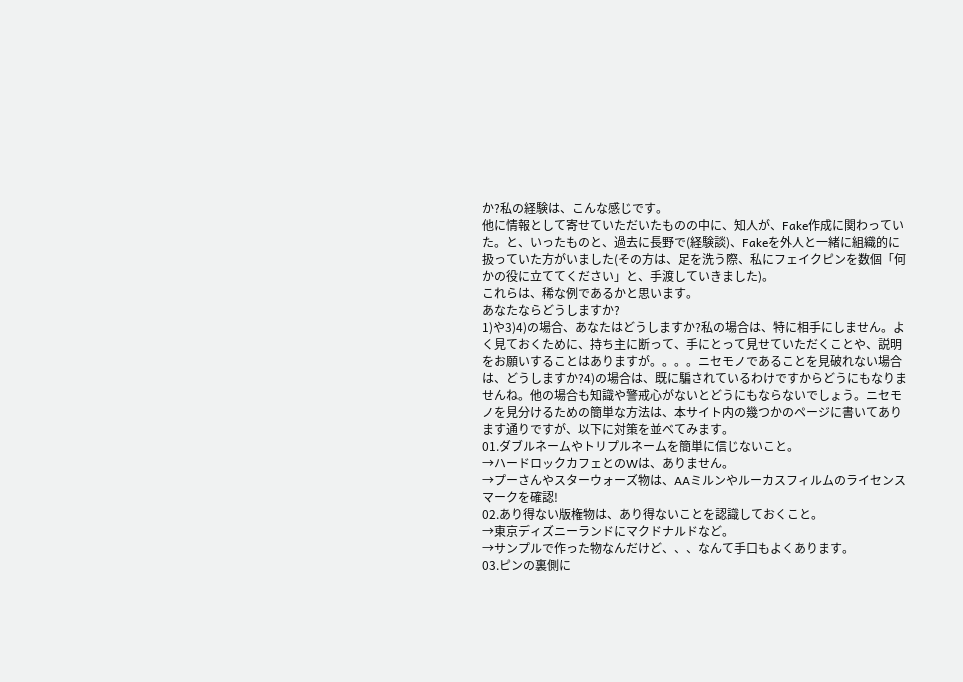か?私の経験は、こんな感じです。
他に情報として寄せていただいたものの中に、知人が、Fake作成に関わっていた。と、いったものと、過去に長野で(経験談)、Fakeを外人と一緒に組織的に扱っていた方がいました(その方は、足を洗う際、私にフェイクピンを数個「何かの役に立ててください」と、手渡していきました)。
これらは、稀な例であるかと思います。
あなたならどうしますか?
1)や3)4)の場合、あなたはどうしますか?私の場合は、特に相手にしません。よく見ておくために、持ち主に断って、手にとって見せていただくことや、説明をお願いすることはありますが。。。。ニセモノであることを見破れない場合は、どうしますか?4)の場合は、既に騙されているわけですからどうにもなりませんね。他の場合も知識や警戒心がないとどうにもならないでしょう。ニセモノを見分けるための簡単な方法は、本サイト内の幾つかのページに書いてあります通りですが、以下に対策を並べてみます。
01.ダブルネームやトリプルネームを簡単に信じないこと。
→ハードロックカフェとのWは、ありません。
→プーさんやスターウォーズ物は、AAミルンやルーカスフィルムのライセンスマークを確認!
02.あり得ない版権物は、あり得ないことを認識しておくこと。
→東京ディズニーランドにマクドナルドなど。
→サンプルで作った物なんだけど、、、なんて手口もよくあります。
03.ピンの裏側に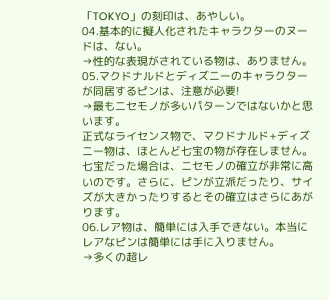「TOKYO」の刻印は、あやしい。
04.基本的に擬人化されたキャラクターのヌードは、ない。
→性的な表現がされている物は、ありません。
05.マクドナルドとディズニーのキャラクターが同居するピンは、注意が必要!
→最もニセモノが多いパターンではないかと思います。
正式なライセンス物で、マクドナルド+ディズニー物は、ほとんど七宝の物が存在しません。七宝だった場合は、ニセモノの確立が非常に高いのです。さらに、ピンが立派だったり、サイズが大きかったりするとその確立はさらにあがります。
06.レア物は、簡単には入手できない。本当にレアなピンは簡単には手に入りません。
→多くの超レ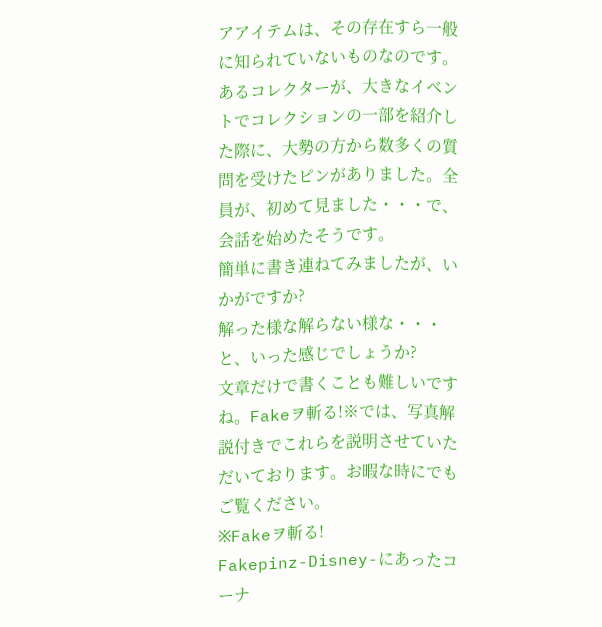アアイテムは、その存在すら一般に知られていないものなのです。
あるコレクターが、大きなイベントでコレクションの一部を紹介した際に、大勢の方から数多くの質問を受けたピンがありました。全員が、初めて見ました・・・で、会話を始めたそうです。
簡単に書き連ねてみましたが、いかがですか?
解った様な解らない様な・・・と、いった感じでしょうか?
文章だけで書くことも難しいですね。Fakeヲ斬る!※では、写真解説付きでこれらを説明させていただいております。お暇な時にでもご覧ください。
※Fakeヲ斬る!
Fakepinz-Disney-にあったコーナ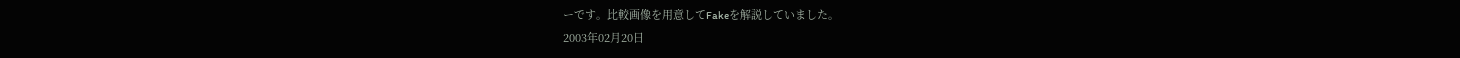ーです。比較画像を用意してFakeを解説していました。
2003年02月20日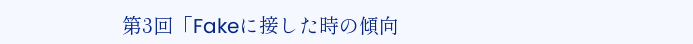第3回「Fakeに接した時の傾向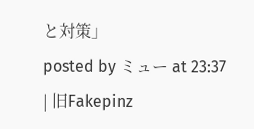と対策」
posted by ミュー at 23:37
| 旧Fakepinz